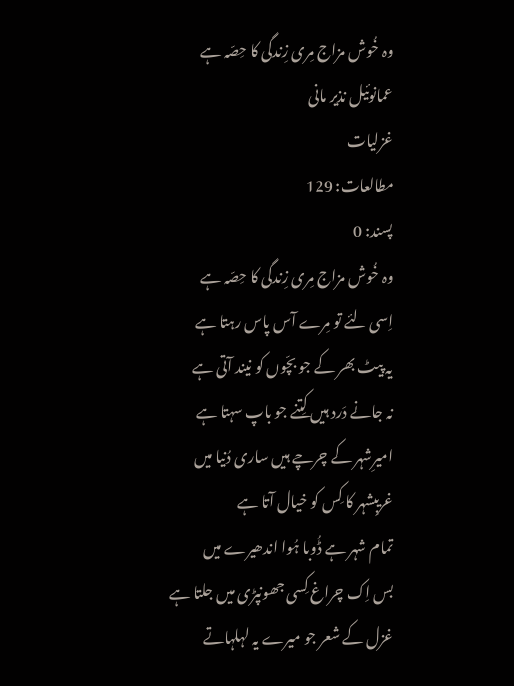وہ خُوش مزاج مِری زِندگی کا حِصّہ ہے
عمانوئیل نذیر مانی
غزلیات
مطالعات: 129
پسند: 0
وہ خُوش مزاج مِری زِندگی کا حِصّہ ہے
اِسی لئے تو مِرے آس پاس رہتا ہے
یہ پیٹ بھر کے جو بچّوں کو نیند آتی ہے
نہ جانے دَرد ہیں کِتنے جو باپ سہتا ہے
امیرِشہر کے چرچے ہیں ساری دُنیا میں
غریبِشہر کا کِس کو خیال آتا ہے
تمام شہر ہے ڈُوبا ہُوا اندھیرے میں
بس اِک چراغ کِسی جھونپڑی میں جلتا ہے
غزل کے شعر جو میرے یہ لہلہاتے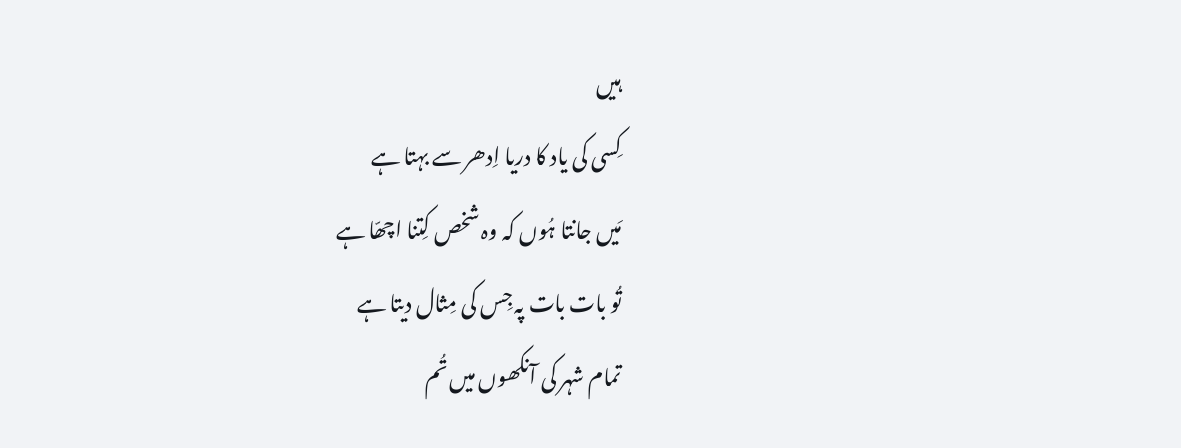ہیں
کِسی کی یاد کا دریا اِدھر سے بہتا ہے
مَیں جانتا ہُوں کہ وہ شخص کِتنا اچھّا ہے
تُو بات بات پہ جِس کی مِثال دیتا ہے
تمام شہر کی آنکھوں میں تُم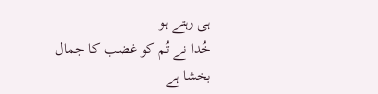ہی رہتے ہو
خُدا نے تُم کو غضب کا جمال بخشا ہے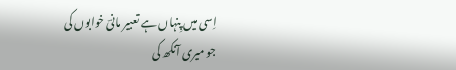اِسی میں پِنہاں ہے تعبیر مانیؔ خوابوں کی
جو میری آنکھ کی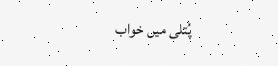پُتلی میں خواب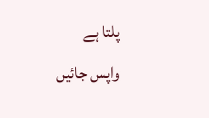پلتا ہے
واپس جائیں